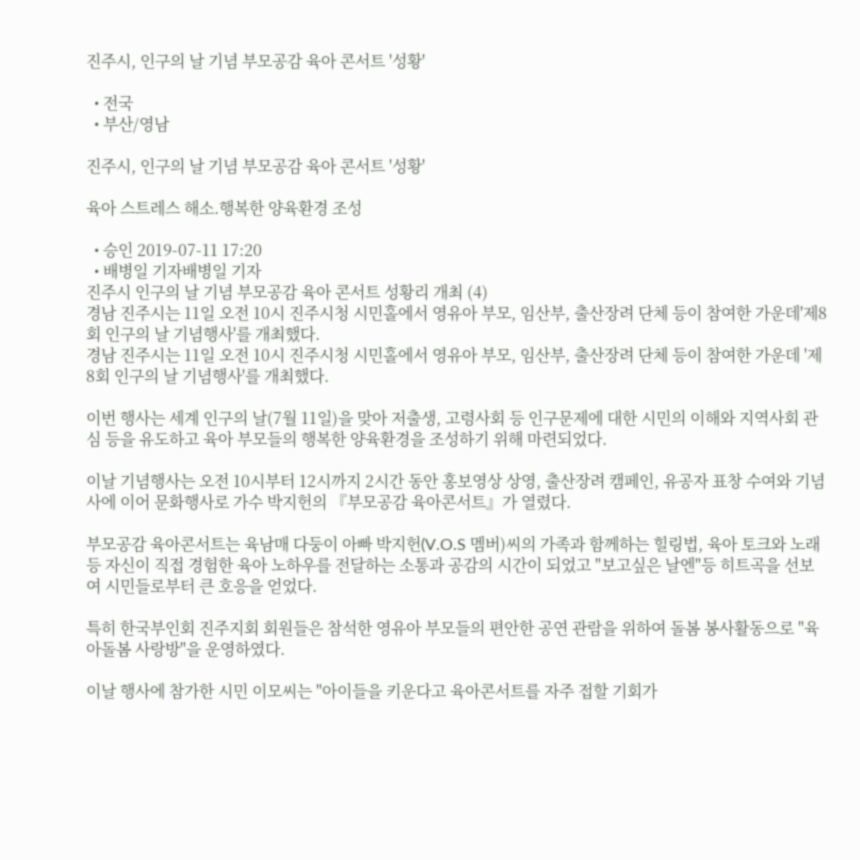진주시, 인구의 날 기념 부모공감 육아 콘서트 '성황'

  • 전국
  • 부산/영남

진주시, 인구의 날 기념 부모공감 육아 콘서트 '성황'

육아 스트레스 해소.행복한 양육환경 조성

  • 승인 2019-07-11 17:20
  • 배병일 기자배병일 기자
진주시 인구의 날 기념 부모공감 육아 콘서트 성황리 개최 (4)
경남 진주시는 11일 오전 10시 진주시청 시민홀에서 영유아 부모, 임산부, 출산장려 단체 등이 참여한 가운데'제8회 인구의 날 기념행사'를 개최했다.
경남 진주시는 11일 오전 10시 진주시청 시민홀에서 영유아 부모, 임산부, 출산장려 단체 등이 참여한 가운데 '제8회 인구의 날 기념행사'를 개최했다.

이번 행사는 세계 인구의 날(7월 11일)을 맞아 저출생, 고령사회 등 인구문제에 대한 시민의 이해와 지역사회 관심 등을 유도하고 육아 부모들의 행복한 양육환경을 조성하기 위해 마련되었다.

이날 기념행사는 오전 10시부터 12시까지 2시간 동안 홍보영상 상영, 출산장려 캠페인, 유공자 표창 수여와 기념사에 이어 문화행사로 가수 박지헌의 『부모공감 육아콘서트』가 열렸다.

부모공감 육아콘서트는 육남매 다둥이 아빠 박지헌(V.O.S 멤버)씨의 가족과 함께하는 힐링법, 육아 토크와 노래 등 자신이 직접 경험한 육아 노하우를 전달하는 소통과 공감의 시간이 되었고 "보고싶은 날엔"등 히트곡을 선보여 시민들로부터 큰 호응을 얻었다.

특히 한국부인회 진주지회 회원들은 참석한 영유아 부모들의 편안한 공연 관람을 위하여 돌봄 봉사활동으로 "육아돌봄 사랑방"을 운영하였다.

이날 행사에 참가한 시민 이모씨는 "아이들을 키운다고 육아콘서트를 자주 접할 기회가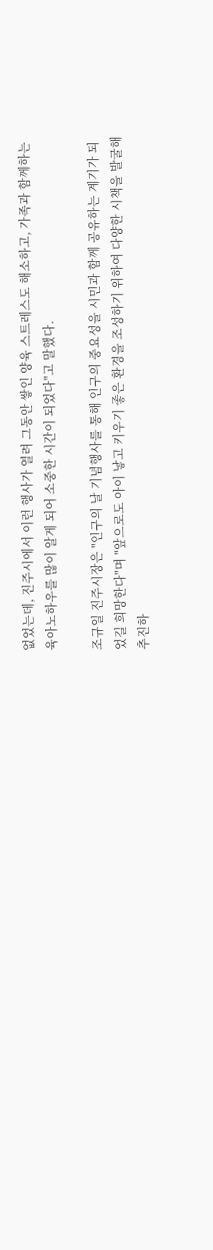없었는데, 진주시에서 이런 행사가 열려 그동안 쌓인 양육 스트레스도 해소하고, 가족과 함께하는 육아노하우를 많이 알게 되어 소중한 시간이 되었다"고 말했다.

조규일 진주시장은 "인구의 날 기념행사를 통해 인구의 중요성을 시민과 함께 공유하는 계기가 되었길 희망한다"며 "앞으로도 아이 낳고 키우기 좋은 환경을 조성하기 위하여 다양한 시책을 발굴해 추진하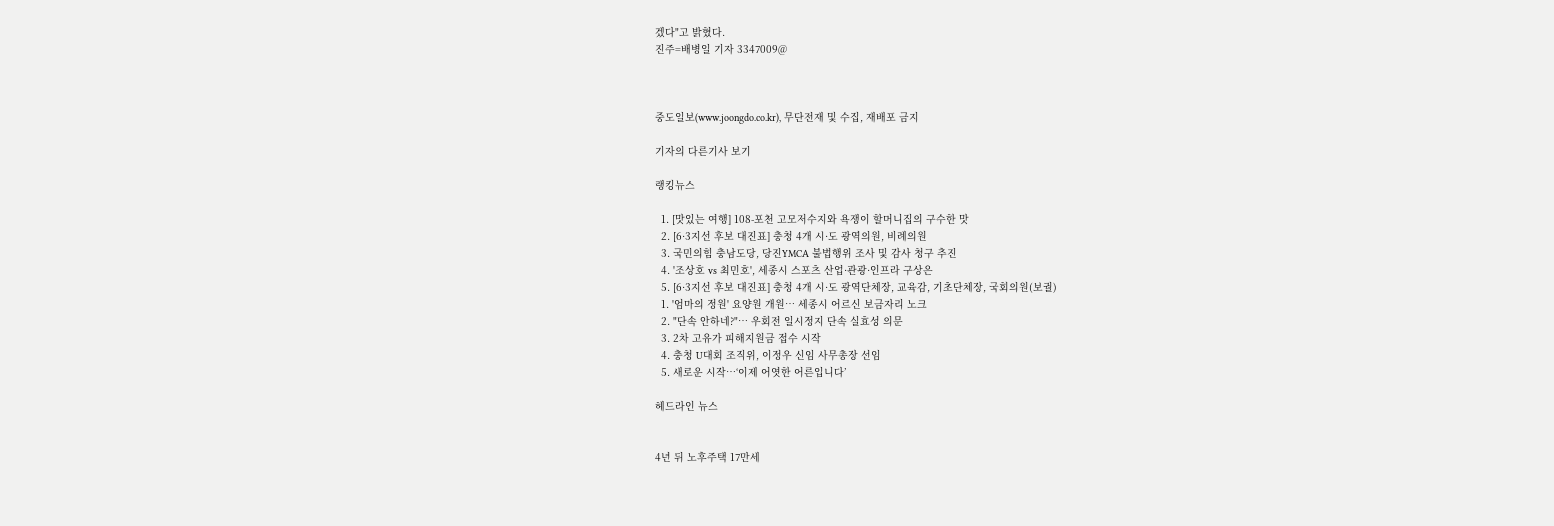겠다"고 밝혔다.
진주=배병일 기자 3347009@



중도일보(www.joongdo.co.kr), 무단전재 및 수집, 재배포 금지

기자의 다른기사 보기

랭킹뉴스

  1. [맛있는 여행] 108-포천 고모저수지와 욕쟁이 할머니집의 구수한 맛
  2. [6·3지선 후보 대진표] 충청 4개 시·도 광역의원, 비례의원
  3. 국민의힘 충남도당, 당진YMCA 불법행위 조사 및 감사 청구 추진
  4. '조상호 vs 최민호', 세종시 스포츠 산업·관광·인프라 구상은
  5. [6·3지선 후보 대진표] 충청 4개 시·도 광역단체장, 교육감, 기초단체장, 국회의원(보궐)
  1. '엄마의 정원' 요양원 개원… 세종시 어르신 보금자리 노크
  2. "단속 안하네?"… 우회전 일시정지 단속 실효성 의문
  3. 2차 고유가 피해지원금 접수 시작
  4. 충청 U대회 조직위, 이정우 신임 사무총장 선임
  5. 새로운 시작…‘이제 어엿한 어른입니다’

헤드라인 뉴스


4년 뒤 노후주택 17만세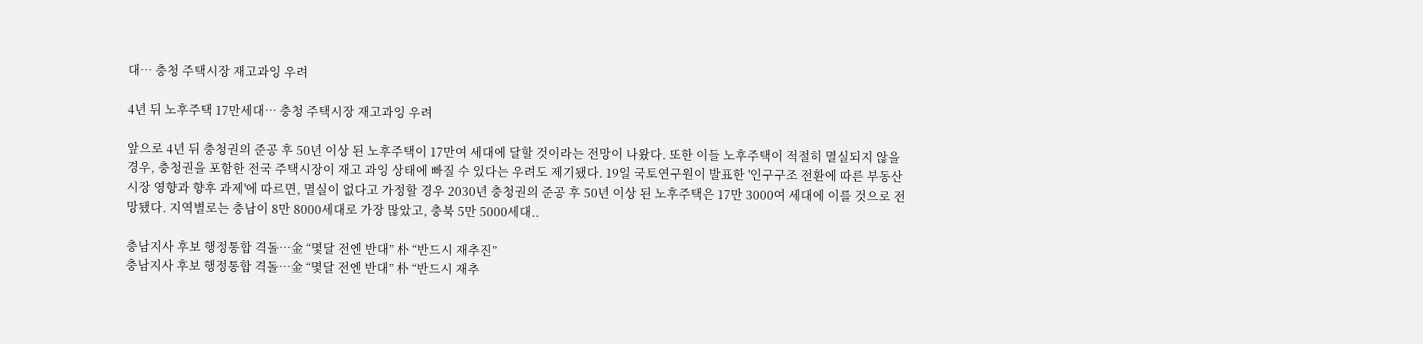대… 충청 주택시장 재고과잉 우려

4년 뒤 노후주택 17만세대… 충청 주택시장 재고과잉 우려

앞으로 4년 뒤 충청권의 준공 후 50년 이상 된 노후주택이 17만여 세대에 달할 것이라는 전망이 나왔다. 또한 이들 노후주택이 적절히 멸실되지 않을 경우, 충청권을 포함한 전국 주택시장이 재고 과잉 상태에 빠질 수 있다는 우려도 제기됐다. 19일 국토연구원이 발표한 '인구구조 전환에 따른 부동산시장 영향과 향후 과제'에 따르면, 멸실이 없다고 가정할 경우 2030년 충청권의 준공 후 50년 이상 된 노후주택은 17만 3000여 세대에 이를 것으로 전망됐다. 지역별로는 충남이 8만 8000세대로 가장 많았고, 충북 5만 5000세대..

충남지사 후보 행정통합 격돌…金 “몇달 전엔 반대” 朴 “반드시 재추진”
충남지사 후보 행정통합 격돌…金 “몇달 전엔 반대” 朴 “반드시 재추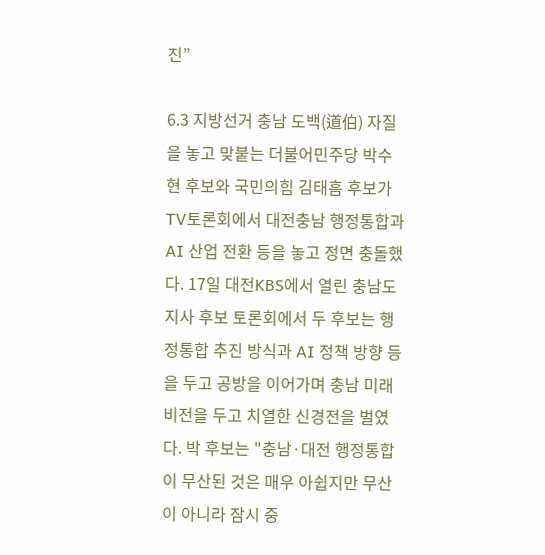진”

6.3 지방선거 충남 도백(道伯) 자질을 놓고 맞붙는 더불어민주당 박수현 후보와 국민의힘 김태흠 후보가 TV토론회에서 대전충남 행정통합과 AI 산업 전환 등을 놓고 정면 충돌했다. 17일 대전KBS에서 열린 충남도지사 후보 토론회에서 두 후보는 행정통합 추진 방식과 AI 정책 방향 등을 두고 공방을 이어가며 충남 미래 비전을 두고 치열한 신경전을 벌였다. 박 후보는 "충남·대전 행정통합이 무산된 것은 매우 아쉽지만 무산이 아니라 잠시 중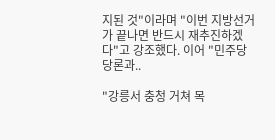지된 것"이라며 "이번 지방선거가 끝나면 반드시 재추진하겠다"고 강조했다. 이어 "민주당 당론과..

"강릉서 충청 거쳐 목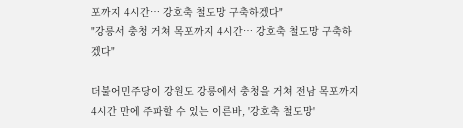포까지 4시간… 강호축 철도망 구축하겠다"
"강릉서 충청 거쳐 목포까지 4시간… 강호축 철도망 구축하겠다"

더불어민주당이 강원도 강릉에서 충청을 거쳐 전남 목포까지 4시간 만에 주파할 수 있는 이른바, '강호축 철도망'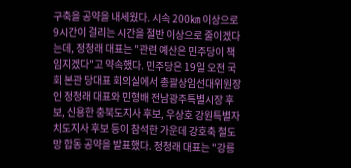구축을 공약을 내세웠다. 시속 200㎞ 이상으로 9시간이 걸리는 시간을 절반 이상으로 줄이겠다는데, 정청래 대표는 "관련 예산은 민주당이 책임지겠다"고 약속했다. 민주당은 19일 오전 국회 본관 당대표 회의실에서 총괄상임선대위원장인 정청래 대표와 민형배 전남광주특별시장 후보, 신용한 충북도지사 후보, 우상호 강원특별자치도지사 후보 등이 참석한 가운데 강호축 철도망 합동 공약을 발표했다. 정청래 대표는 "강릉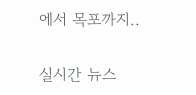에서 목포까지..

실시간 뉴스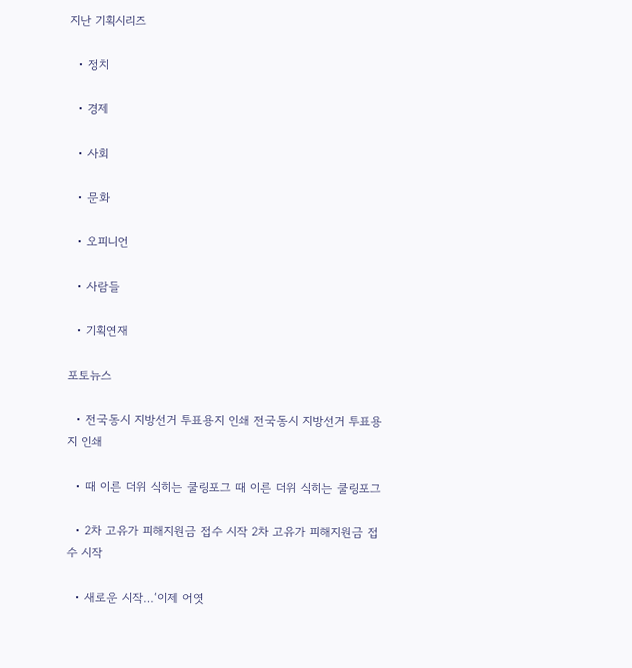지난 기획시리즈

  • 정치

  • 경제

  • 사회

  • 문화

  • 오피니언

  • 사람들

  • 기획연재

포토뉴스

  • 전국동시 지방선거 투표용지 인쇄 전국동시 지방선거 투표용지 인쇄

  • 때 이른 더위 식히는 쿨링포그 때 이른 더위 식히는 쿨링포그

  • 2차 고유가 피해지원금 접수 시작 2차 고유가 피해지원금 접수 시작

  • 새로운 시작…‘이제 어엿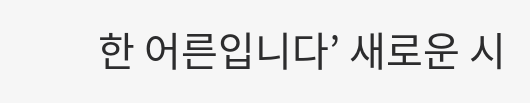한 어른입니다’ 새로운 시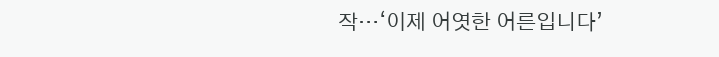작…‘이제 어엿한 어른입니다’